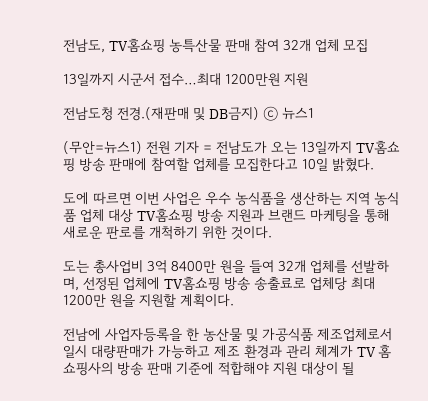전남도, TV홈쇼핑 농특산물 판매 참여 32개 업체 모집

13일까지 시군서 접수…최대 1200만원 지원

전남도청 전경.(재판매 및 DB금지) ⓒ 뉴스1

(무안=뉴스1) 전원 기자 = 전남도가 오는 13일까지 TV홈쇼핑 방송 판매에 참여할 업체를 모집한다고 10일 밝혔다.

도에 따르면 이번 사업은 우수 농식품을 생산하는 지역 농식품 업체 대상 TV홈쇼핑 방송 지원과 브랜드 마케팅을 통해 새로운 판로를 개척하기 위한 것이다.

도는 총사업비 3억 8400만 원을 들여 32개 업체를 선발하며, 선정된 업체에 TV홈쇼핑 방송 송출료로 업체당 최대 1200만 원을 지원할 계획이다.

전남에 사업자등록을 한 농산물 및 가공식품 제조업체로서 일시 대량판매가 가능하고 제조 환경과 관리 체계가 TV 홈쇼핑사의 방송 판매 기준에 적합해야 지원 대상이 될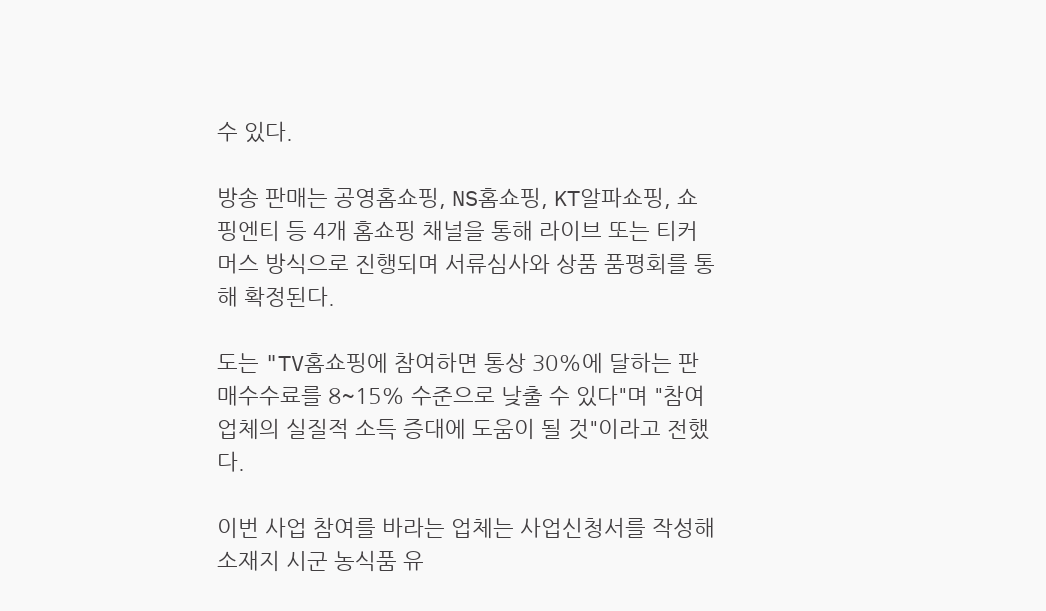수 있다.

방송 판매는 공영홈쇼핑, NS홈쇼핑, KT알파쇼핑, 쇼핑엔티 등 4개 홈쇼핑 채널을 통해 라이브 또는 티커머스 방식으로 진행되며 서류심사와 상품 품평회를 통해 확정된다.

도는 "TV홈쇼핑에 참여하면 통상 30%에 달하는 판매수수료를 8~15% 수준으로 낮출 수 있다"며 "참여 업체의 실질적 소득 증대에 도움이 될 것"이라고 전했다.

이번 사업 참여를 바라는 업체는 사업신청서를 작성해 소재지 시군 농식품 유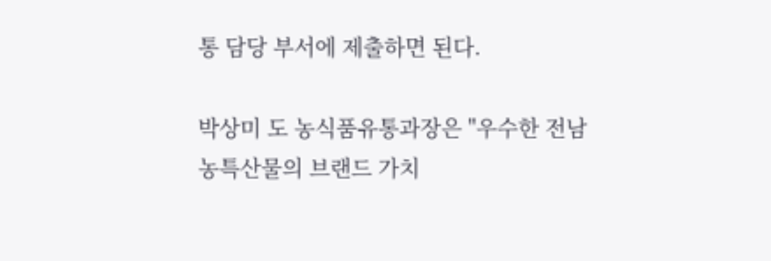통 담당 부서에 제출하면 된다.

박상미 도 농식품유통과장은 "우수한 전남 농특산물의 브랜드 가치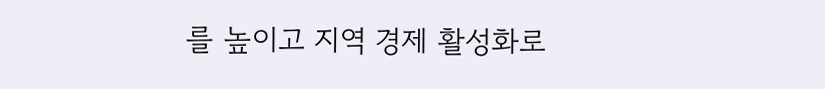를 높이고 지역 경제 활성화로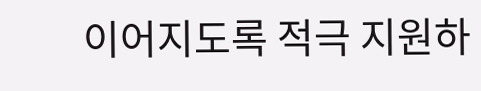이어지도록 적극 지원하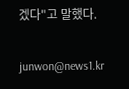겠다"고 말했다.

junwon@news1.kr